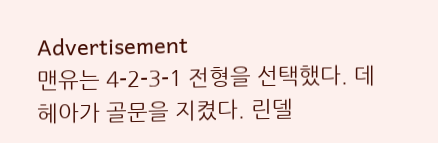Advertisement
맨유는 4-2-3-1 전형을 선택했다. 데 헤아가 골문을 지켰다. 린델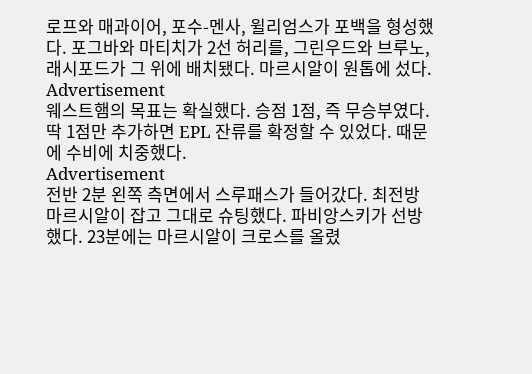로프와 매과이어, 포수-멘사, 윌리엄스가 포백을 형성했다. 포그바와 마티치가 2선 허리를, 그린우드와 브루노, 래시포드가 그 위에 배치됐다. 마르시알이 원톱에 섰다.
Advertisement
웨스트햄의 목표는 확실했다. 승점 1점, 즉 무승부였다. 딱 1점만 추가하면 EPL 잔류를 확정할 수 있었다. 때문에 수비에 치중했다.
Advertisement
전반 2분 왼쪽 측면에서 스루패스가 들어갔다. 최전방 마르시알이 잡고 그대로 슈팅했다. 파비앙스키가 선방했다. 23분에는 마르시알이 크로스를 올렸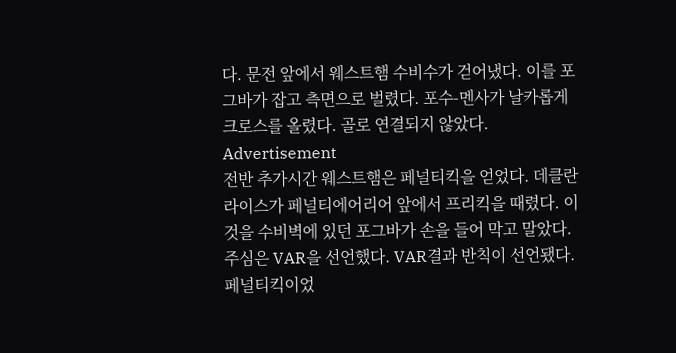다. 문전 앞에서 웨스트햄 수비수가 걷어냈다. 이를 포그바가 잡고 측면으로 벌렸다. 포수-멘사가 날카롭게 크로스를 올렸다. 골로 연결되지 않았다.
Advertisement
전반 추가시간 웨스트햄은 페널티킥을 얻었다. 데클란 라이스가 페널티에어리어 앞에서 프리킥을 때렸다. 이것을 수비벽에 있던 포그바가 손을 들어 막고 말았다. 주심은 VAR을 선언했다. VAR결과 반칙이 선언됐다. 페널티킥이었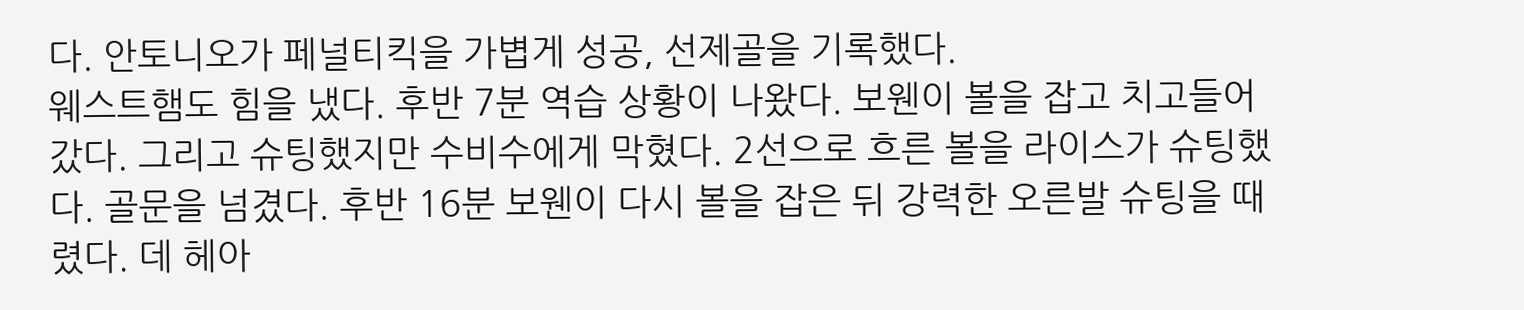다. 안토니오가 페널티킥을 가볍게 성공, 선제골을 기록했다.
웨스트햄도 힘을 냈다. 후반 7분 역습 상황이 나왔다. 보웬이 볼을 잡고 치고들어갔다. 그리고 슈팅했지만 수비수에게 막혔다. 2선으로 흐른 볼을 라이스가 슈팅했다. 골문을 넘겼다. 후반 16분 보웬이 다시 볼을 잡은 뒤 강력한 오른발 슈팅을 때렸다. 데 헤아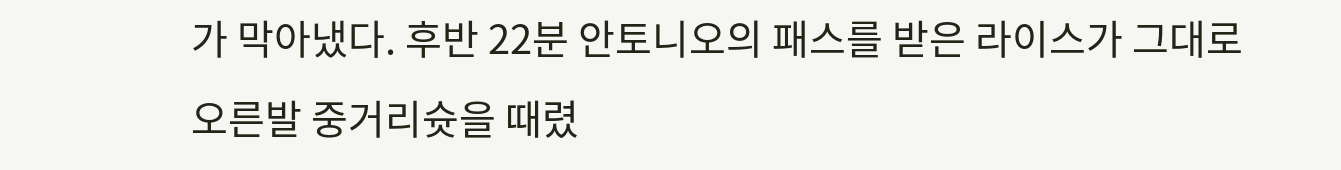가 막아냈다. 후반 22분 안토니오의 패스를 받은 라이스가 그대로 오른발 중거리슛을 때렸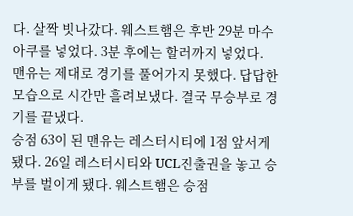다. 살짝 빗나갔다. 웨스트햄은 후반 29분 마수아쿠를 넣었다. 3분 후에는 할러까지 넣었다.
맨유는 제대로 경기를 풀어가지 못했다. 답답한 모습으로 시간만 흘려보냈다. 결국 무승부로 경기를 끝냈다.
승점 63이 된 맨유는 레스터시티에 1점 앞서게 됐다. 26일 레스터시티와 UCL진출권을 놓고 승부를 벌이게 됐다. 웨스트햄은 승점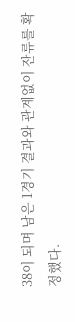38이 되며 남은 1경기 결과와 관계없이 잔류를 확정했다.